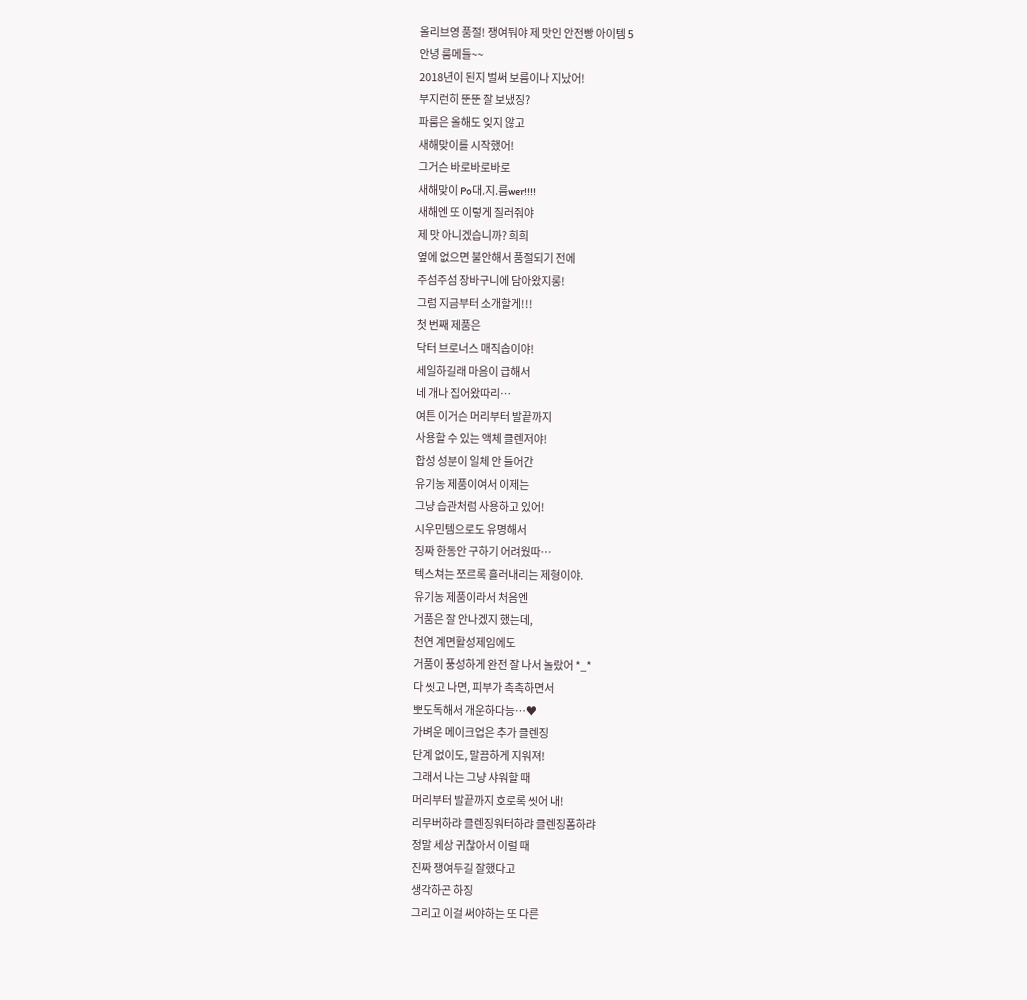올리브영 품절! 쟁여둬야 제 맛인 안전빵 아이템 5
안녕 룸메들~~
2018년이 된지 벌써 보름이나 지났어!
부지런히 뚠뚠 잘 보냈징?
파룸은 올해도 잊지 않고
새해맞이를 시작했어!
그거슨 바로바로바로
새해맞이 Po대.지.름wer!!!!
새해엔 또 이렇게 질러줘야
제 맛 아니겠습니까? 희희
옆에 없으면 불안해서 품절되기 전에
주섬주섬 장바구니에 담아왔지롱!
그럼 지금부터 소개할게!!!
첫 번째 제품은
닥터 브로너스 매직솝이야!
세일하길래 마음이 급해서
네 개나 집어왔따리…
여튼 이거슨 머리부터 발끝까지
사용할 수 있는 액체 클렌저야!
합성 성분이 일체 안 들어간
유기농 제품이여서 이제는
그냥 습관처럼 사용하고 있어!
시우민템으로도 유명해서
징짜 한동안 구하기 어려웠따…
텍스쳐는 쪼르록 흘러내리는 제형이야.
유기농 제품이라서 처음엔
거품은 잘 안나겠지 했는데,
천연 계면활성제임에도
거품이 풍성하게 완전 잘 나서 놀랐어 *_*
다 씻고 나면, 피부가 촉촉하면서
뽀도독해서 개운하다능…♥
가벼운 메이크업은 추가 클렌징
단계 없이도, 말끔하게 지워져!
그래서 나는 그냥 샤워할 때
머리부터 발끝까지 호로록 씻어 내!
리무버하랴 클렌징워터하랴 클렌징폼하랴
정말 세상 귀찮아서 이럴 때
진짜 쟁여두길 잘했다고
생각하곤 하징
그리고 이걸 써야하는 또 다른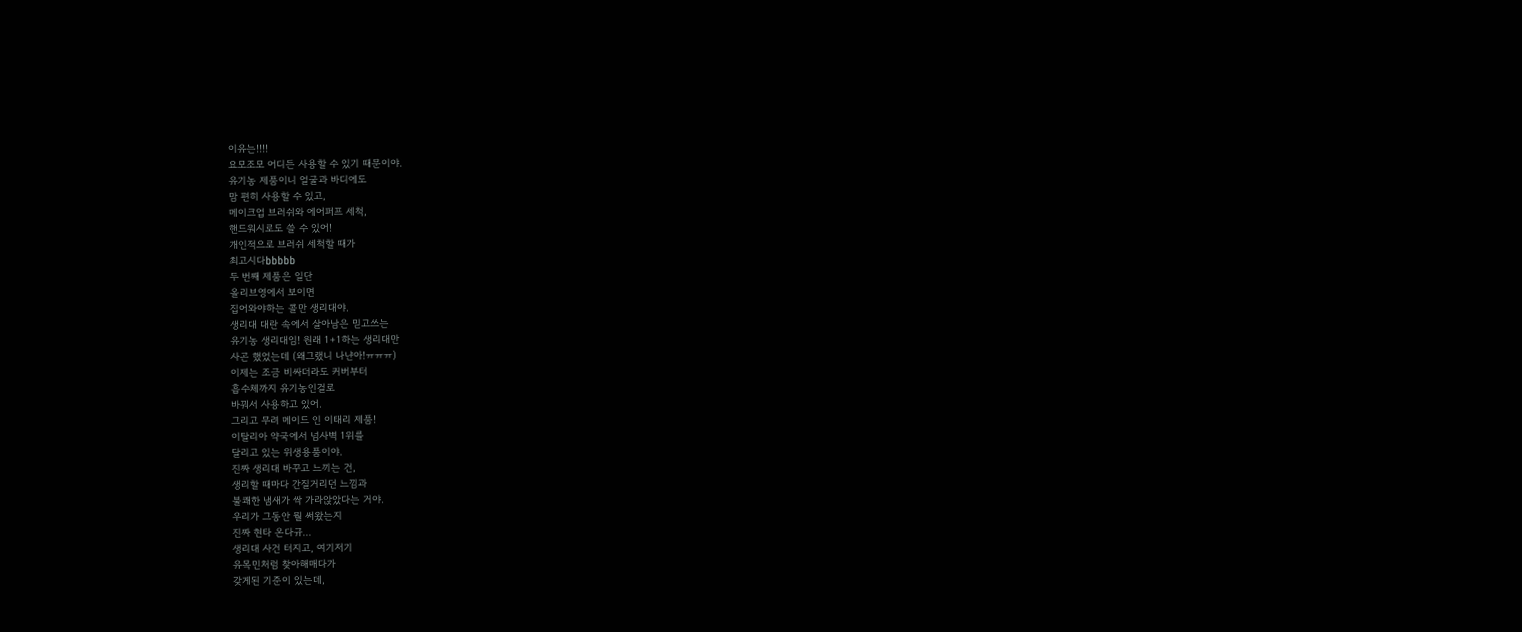이유는!!!!
요모조모 어디든 사용할 수 있기 때문이야.
유기농 제품이니 얼굴과 바디에도
맘 편히 사용할 수 있고,
메이크업 브러쉬와 에어퍼프 세척,
핸드워시로도 쓸 수 있어!
개인적으로 브러쉬 세척할 때가
최고시다bbbbb
두 번째 제품은 일단
올리브영에서 보이면
집어와야하는 콜만 생리대야.
생리대 대란 속에서 살아남은 믿고쓰는
유기농 생리대임! 원래 1+1하는 생리대만
사곤 했었는데 (왜그랬니 나냔아!ㅠㅠㅠ)
이제는 조금 비싸더라도 커버부터
흡수체까지 유기농인걸로
바꿔서 사용하고 있어.
그리고 무려 메이드 인 이태리 제품!
이탈리아 약국에서 넘사벽 1위를
달리고 있는 위생용품이야.
진짜 생리대 바꾸고 느끼는 건,
생리할 때마다 간질거리던 느낌과
불쾌한 냄새가 싹 가라앉았다는 거야.
우리가 그동안 뭘 써왔는지
진짜 현타 온다규...
생리대 사건 터지고, 여기저기
유목민처럼 찾아해매다가
갖게된 기준이 있는데,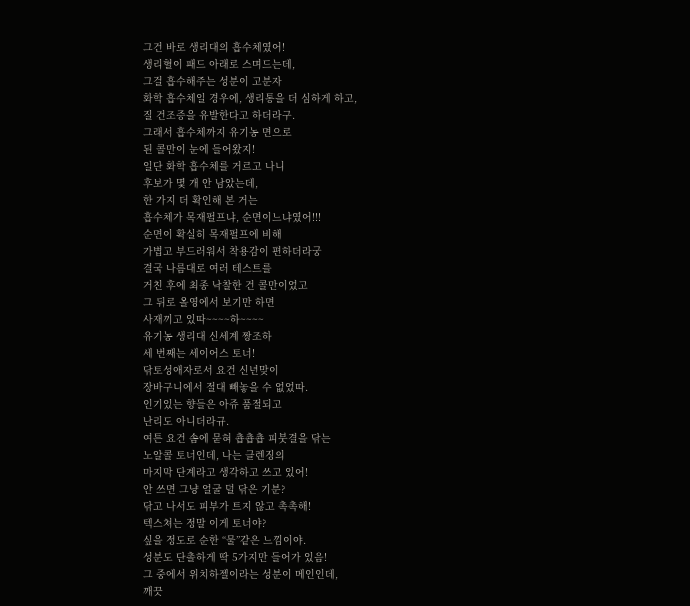그건 바로 생리대의 흡수체였어!
생리혈이 패드 아래로 스며드는데,
그걸 흡수해주는 성분이 고분자
화학 흡수체일 경우에, 생리통을 더 심하게 하고,
질 건조증을 유발한다고 하더라구.
그래서 흡수체까지 유기농 면으로
된 콜만이 눈에 들어왔지!
일단 화학 흡수체를 거르고 나니
후보가 몇 개 안 남았는데,
한 가지 더 확인해 본 거는
흡수체가 목재펄프냐, 순면이느냐였어!!!
순면이 확실히 목재펄프에 비해
가볍고 부드러워서 착용감이 편하더라궁
결국 나름대로 여러 테스트를
거친 후에 최종 낙찰한 건 콜만이었고
그 뒤로 올영에서 보기만 하면
사재끼고 있따~~~~하~~~~
유기농 생리대 신세계 짱조하
세 번째는 세이어스 토너!
닦토성애자로서 요건 신년맞이
장바구니에서 절대 빼놓을 수 없었따.
인기있는 향들은 아쥬 품절되고
난리도 아니더라규.
여튼 요건 솜에 묻혀 춉춉춉 피붓결을 닦는
노알콜 토너인데, 나는 클렌징의
마지막 단계라고 생각하고 쓰고 있어!
안 쓰면 그냥 얼굴 덜 닦은 기분?
닦고 나서도 피부가 트지 않고 촉촉해!
텍스쳐는 정말 이게 토너야?
싶을 정도로 순한 “물”같은 느낌이야.
성분도 단촐하게 딱 5가지만 들어가 있음!
그 중에서 위치하젤이라는 성분이 메인인데,
깨끗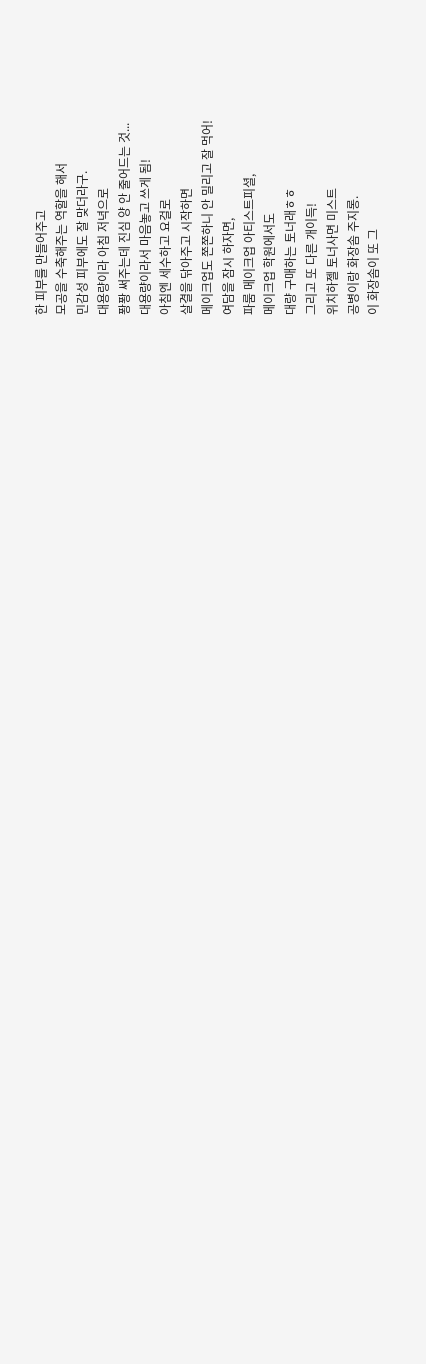한 피부를 만들어주고
모공을 수축해주는 역할을 해서
민감성 피부에도 잘 맞더라구.
대용량이라 아침 저녁으로
퐝퐝 써주는데 진심 양 안 줄어드는 것...
대용량이라서 마음놓고 쓰게 됨!
아침엔 세수하고 요걸로
살결을 닦아주고 시작하면
메이크업도 쫀쫀하니 안 밀리고 잘 먹어!
여담을 잠시 하자면,
파룸 메이크업 아티스트피셜,
메이크업 학원에서도
대량 구매하는 토너래ㅎㅎ
그리고 또 다른 개이득!
위치하젤 토너사면 미스트
공병이랑 화장솜 주지롱.
이 화장솜이 또 그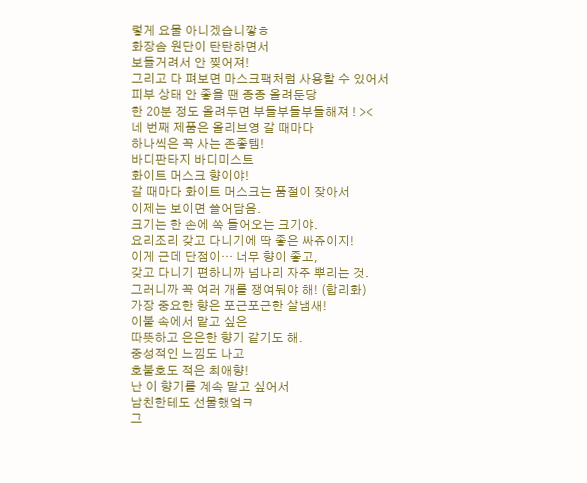렇게 요물 아니겠습니깧ㅎ
화장솜 원단이 탄탄하면서
보들거려서 안 찢어져!
그리고 다 펴보면 마스크팩처럼 사용할 수 있어서
피부 상태 안 좋을 땐 종종 올려둔당
한 20분 정도 올려두면 부들부들부들해져 ! ><
네 번째 제품은 올리브영 갈 때마다
하나씩은 꼭 사는 존좋템!
바디판타지 바디미스트
화이트 머스크 향이야!
갈 때마다 화이트 머스크는 품절이 잦아서
이제는 보이면 쓸어담음.
크기는 한 손에 쏙 들어오는 크기야.
요리조리 갖고 다니기에 딱 좋은 싸쥬이지!
이게 근데 단점이… 너무 향이 좋고,
갖고 다니기 편하니까 넘나리 자주 뿌리는 것.
그러니까 꼭 여러 개를 쟁여둬야 해! (합리화)
가장 중요한 향은 포근포근한 살냄새!
이불 속에서 맡고 싶은
따뜻하고 은은한 향기 같기도 해.
중성적인 느낌도 나고
호불호도 적은 최애향!
난 이 향기를 계속 맡고 싶어서
남친한테도 선물했엌ㅋ
그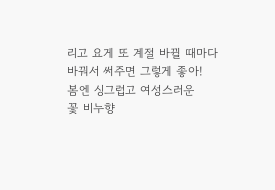리고 요게 또 계절 바뀔 때마다
바꿔서 써주면 그렇게 좋아!
봄엔 싱그럽고 여성스러운
꽃 비누향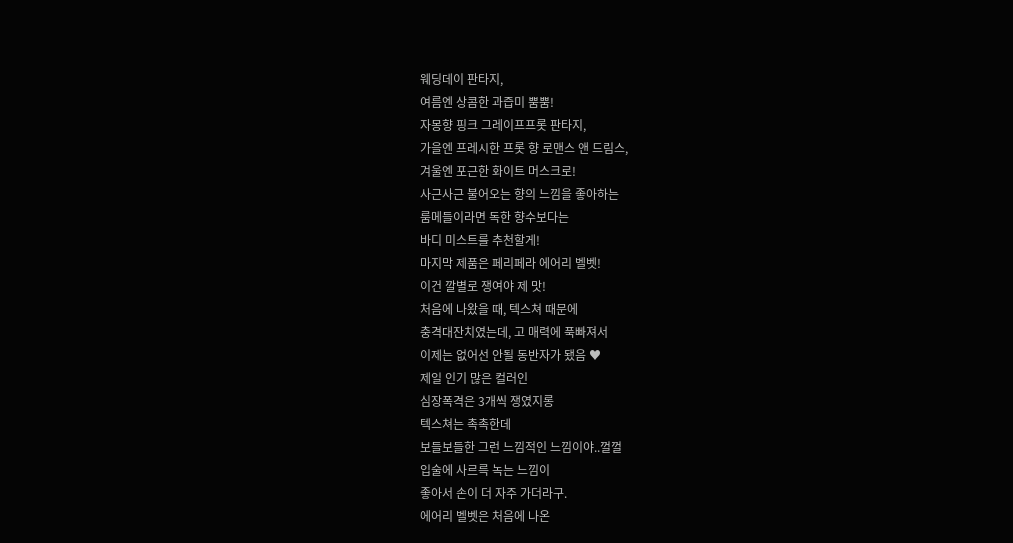웨딩데이 판타지,
여름엔 상콤한 과즙미 뿜뿜!
자몽향 핑크 그레이프프롯 판타지,
가을엔 프레시한 프롯 향 로맨스 앤 드림스,
겨울엔 포근한 화이트 머스크로!
사근사근 불어오는 향의 느낌을 좋아하는
룸메들이라면 독한 향수보다는
바디 미스트를 추천할게!
마지막 제품은 페리페라 에어리 벨벳!
이건 깔별로 쟁여야 제 맛!
처음에 나왔을 때, 텍스쳐 때문에
충격대잔치였는데, 고 매력에 푹빠져서
이제는 없어선 안될 동반자가 됐음 ♥
제일 인기 많은 컬러인
심장폭격은 3개씩 쟁였지롱
텍스쳐는 촉촉한데
보들보들한 그런 느낌적인 느낌이야..껄껄
입술에 사르륵 녹는 느낌이
좋아서 손이 더 자주 가더라구.
에어리 벨벳은 처음에 나온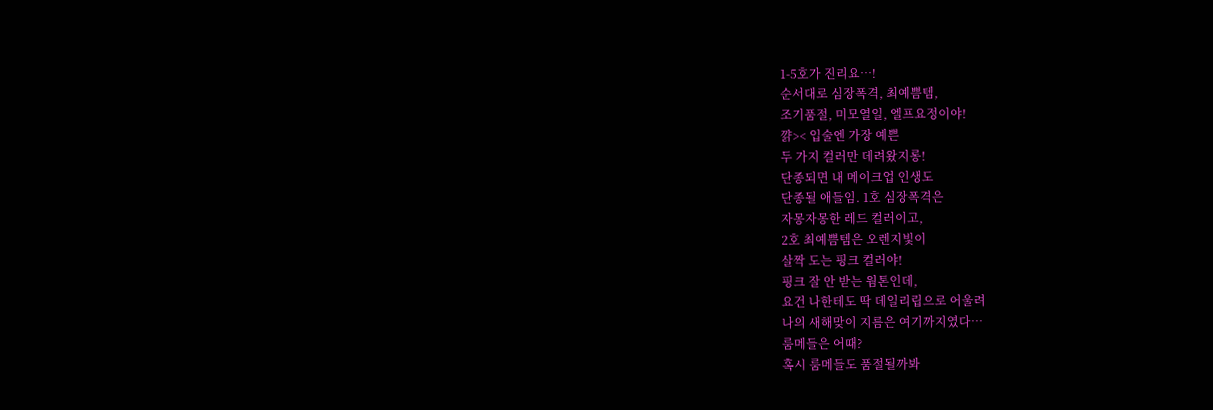1-5호가 진리요…!
순서대로 심장폭격, 최예쁨템,
조기품절, 미모열일, 엘프요정이야!
꺍>< 입술엔 가장 예쁜
두 가지 컬러만 데려왔지롱!
단종되면 내 메이크업 인생도
단종될 애들임. 1호 심장폭격은
자몽자몽한 레드 컬러이고,
2호 최예쁨템은 오렌지빛이
살짝 도는 핑크 컬러야!
핑크 잘 안 받는 웜톤인데,
요건 나한테도 딱 데일리립으로 어울려
나의 새해맞이 지름은 여기까지였다…
룸메들은 어때?
혹시 룸메들도 품절될까봐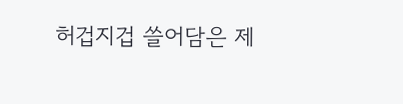허겁지겁 쓸어담은 제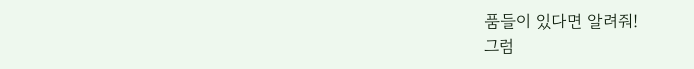품들이 있다면 알려줘!
그럼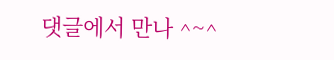댓글에서 만나 ^~^